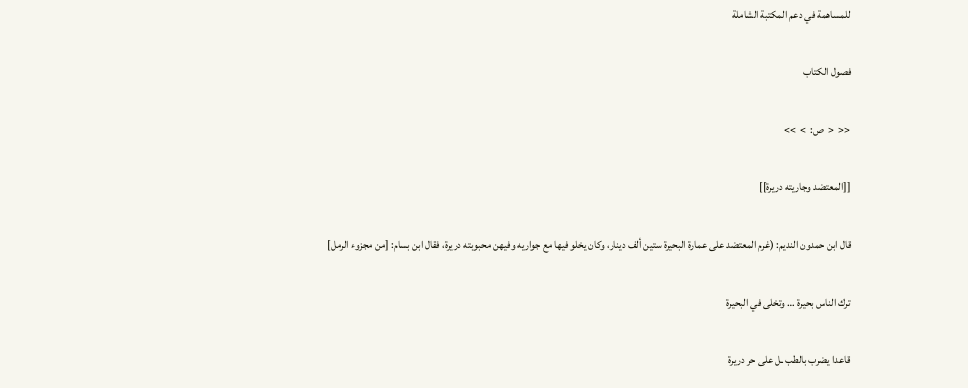للمساهمة في دعم المكتبة الشاملة

فصول الكتاب

<<  <  ص:  >  >>

[[المعتضد وجاريته دريرة]]

قال ابن حمدون النديم: (غرم المعتضد على عمارة البحيرة ستين ألف دينار، وكان يخلو فيها مع جواريه وفيهن محبوبته دريرة، فقال ابن بسام: [من مجزوء الرمل]

ترك الناس بحيرة … وتخلى في البحيرة

قاعدا يضرب بالطب ـل على حر دريرة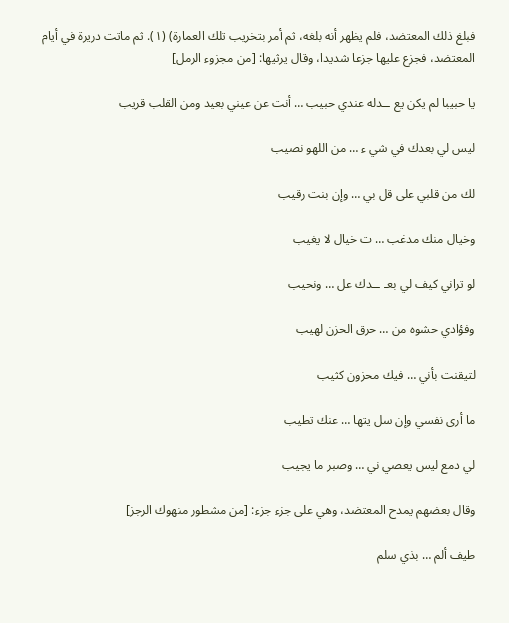فبلغ ذلك المعتضد، فلم يظهر أنه بلغه، ثم أمر بتخريب تلك العمارة) (١). ثم ماتت دريرة في أيام المعتضد، فجزع عليها جزعا شديدا، وقال يرثيها: [من مجزوء الرمل]

يا حبيبا لم يكن يع ــدله عندي حبيب … أنت عن عيني بعيد ومن القلب قريب

ليس لي بعدك في شي ء … من اللهو نصيب

لك من قلبي على قل بي … وإن بنت رقيب

وخيال منك مدغب … ت خيال لا يغيب

لو تراني كيف لي بعـ ــدك عل … ونحيب

وفؤادي حشوه من … حرق الحزن لهيب

لتيقنت بأني … فيك محزون كثيب

ما أرى نفسي وإن سل يتها … عنك تطيب

لي دمع ليس يعصي ني … وصبر ما يجيب

وقال بعضهم يمدح المعتضد، وهي على جزء جزء: [من مشطور منهوك الرجز]

طيف ألم … بذي سلم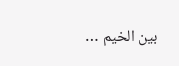بين الخيم …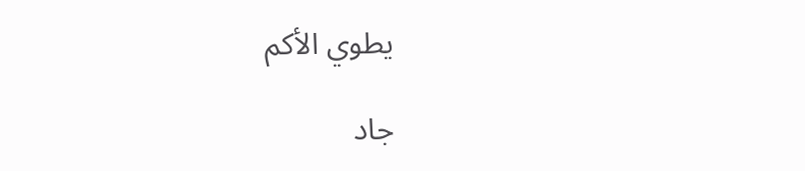يطوي الأكم

جاد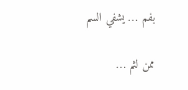بفم … يشفي السم

ممن لثم …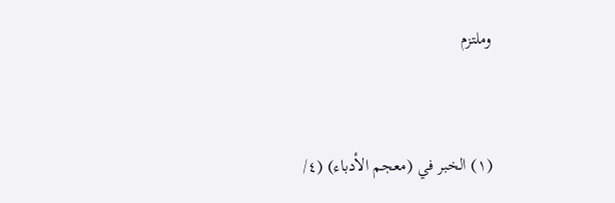وملتزم


(١) الخبر في (معجم الأدباء) (٤/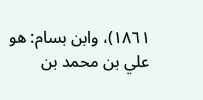١٨٦١)، وابن بسام: هو علي بن محمد بن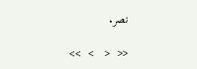نصر.

<<  <   >  >>